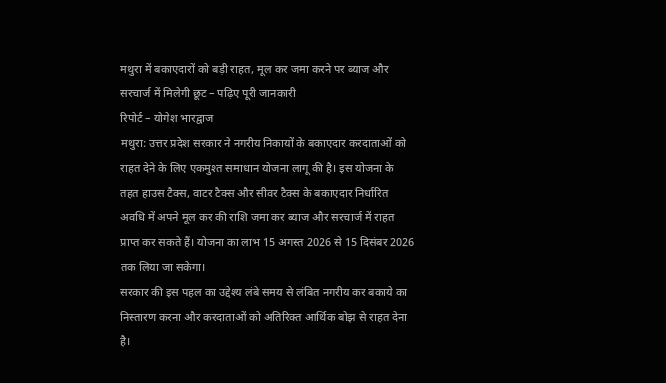मथुरा में बकाएदारों को बड़ी राहत, मूल कर जमा करने पर ब्याज और सरचार्ज में मिलेगी छूट – पढ़िए पूरी जानकारी
रिपोर्ट – योगेश भारद्वाज
मथुरा: उत्तर प्रदेश सरकार ने नगरीय निकायों के बकाएदार करदाताओं को राहत देने के लिए एकमुश्त समाधान योजना लागू की है। इस योजना के तहत हाउस टैक्स, वाटर टैक्स और सीवर टैक्स के बकाएदार निर्धारित अवधि में अपने मूल कर की राशि जमा कर ब्याज और सरचार्ज में राहत प्राप्त कर सकते हैं। योजना का लाभ 15 अगस्त 2026 से 15 दिसंबर 2026 तक लिया जा सकेगा।
सरकार की इस पहल का उद्देश्य लंबे समय से लंबित नगरीय कर बकाये का निस्तारण करना और करदाताओं को अतिरिक्त आर्थिक बोझ से राहत देना है।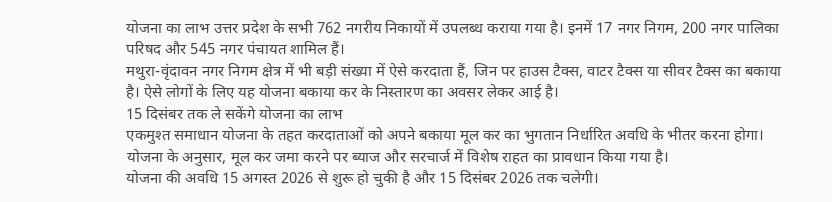योजना का लाभ उत्तर प्रदेश के सभी 762 नगरीय निकायों में उपलब्ध कराया गया है। इनमें 17 नगर निगम, 200 नगर पालिका परिषद और 545 नगर पंचायत शामिल हैं।
मथुरा-वृंदावन नगर निगम क्षेत्र में भी बड़ी संख्या में ऐसे करदाता हैं, जिन पर हाउस टैक्स, वाटर टैक्स या सीवर टैक्स का बकाया है। ऐसे लोगों के लिए यह योजना बकाया कर के निस्तारण का अवसर लेकर आई है।
15 दिसंबर तक ले सकेंगे योजना का लाभ
एकमुश्त समाधान योजना के तहत करदाताओं को अपने बकाया मूल कर का भुगतान निर्धारित अवधि के भीतर करना होगा। योजना के अनुसार, मूल कर जमा करने पर ब्याज और सरचार्ज में विशेष राहत का प्रावधान किया गया है।
योजना की अवधि 15 अगस्त 2026 से शुरू हो चुकी है और 15 दिसंबर 2026 तक चलेगी।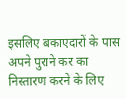इसलिए बकाएदारों के पास अपने पुराने कर का निस्तारण करने के लिए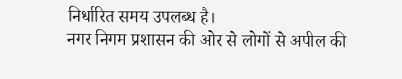निर्धारित समय उपलब्ध है।
नगर निगम प्रशासन की ओर से लोगों से अपील की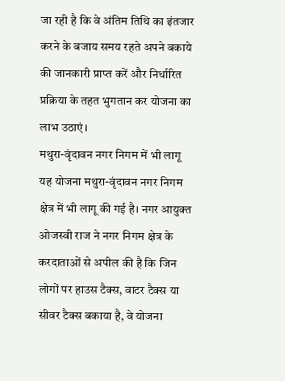जा रही है कि वे अंतिम तिथि का इंतजार करने के बजाय समय रहते अपने बकाये की जानकारी प्राप्त करें और निर्धारित प्रक्रिया के तहत भुगतान कर योजना का लाभ उठाएं।
मथुरा-वृंदावन नगर निगम में भी लागू
यह योजना मथुरा-वृंदावन नगर निगम क्षेत्र में भी लागू की गई है। नगर आयुक्त ओजस्वी राज ने नगर निगम क्षेत्र के करदाताओं से अपील की है कि जिन लोगों पर हाउस टैक्स, वाटर टैक्स या सीवर टैक्स बकाया है, वे योजना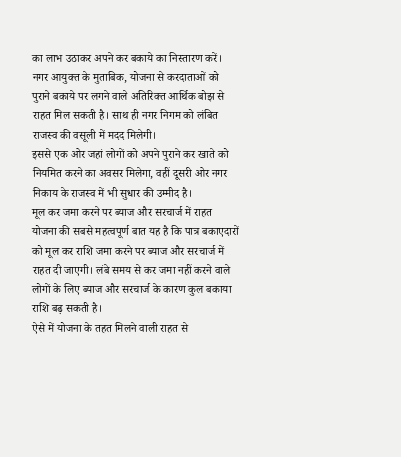का लाभ उठाकर अपने कर बकाये का निस्तारण करें।
नगर आयुक्त के मुताबिक, योजना से करदाताओं को पुराने बकाये पर लगने वाले अतिरिक्त आर्थिक बोझ से राहत मिल सकती है। साथ ही नगर निगम को लंबित राजस्व की वसूली में मदद मिलेगी।
इससे एक ओर जहां लोगों को अपने पुराने कर खाते को नियमित करने का अवसर मिलेगा, वहीं दूसरी ओर नगर निकाय के राजस्व में भी सुधार की उम्मीद है।
मूल कर जमा करने पर ब्याज और सरचार्ज में राहत
योजना की सबसे महत्वपूर्ण बात यह है कि पात्र बकाएदारों को मूल कर राशि जमा करने पर ब्याज और सरचार्ज में राहत दी जाएगी। लंबे समय से कर जमा नहीं करने वाले लोगों के लिए ब्याज और सरचार्ज के कारण कुल बकाया राशि बढ़ सकती है।
ऐसे में योजना के तहत मिलने वाली राहत से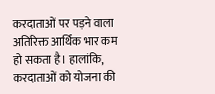करदाताओं पर पड़ने वाला अतिरिक्त आर्थिक भार कम हो सकता है। हालांकि, करदाताओं को योजना की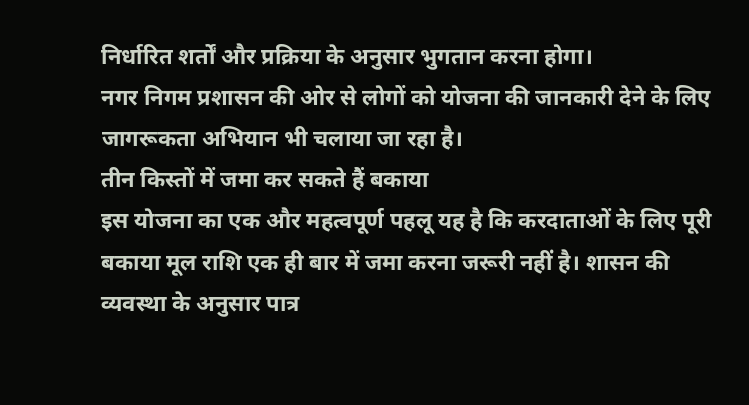निर्धारित शर्तों और प्रक्रिया के अनुसार भुगतान करना होगा।
नगर निगम प्रशासन की ओर से लोगों को योजना की जानकारी देने के लिए जागरूकता अभियान भी चलाया जा रहा है।
तीन किस्तों में जमा कर सकते हैं बकाया
इस योजना का एक और महत्वपूर्ण पहलू यह है कि करदाताओं के लिए पूरी बकाया मूल राशि एक ही बार में जमा करना जरूरी नहीं है। शासन की व्यवस्था के अनुसार पात्र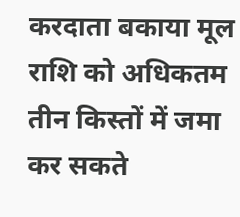करदाता बकाया मूल राशि को अधिकतम तीन किस्तों में जमा कर सकते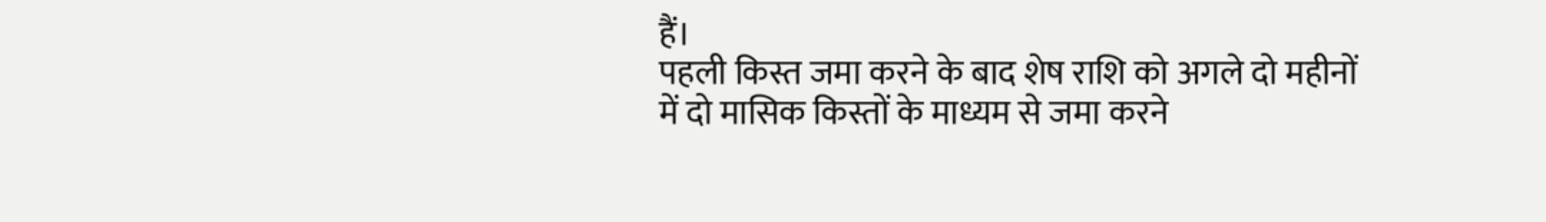हैं।
पहली किस्त जमा करने के बाद शेष राशि को अगले दो महीनों में दो मासिक किस्तों के माध्यम से जमा करने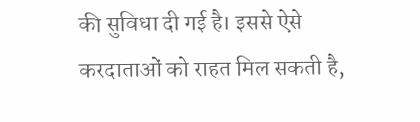की सुविधा दी गई है। इससे ऐसे करदाताओं को राहत मिल सकती है,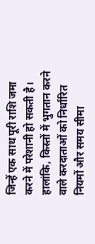जिन्हें एक साथ पूरी राशि जमा करने में परेशानी हो सकती है।
हालांकि, किस्तों में भुगतान करने वाले करदाताओं को निर्धारित नियमों और समय सीमा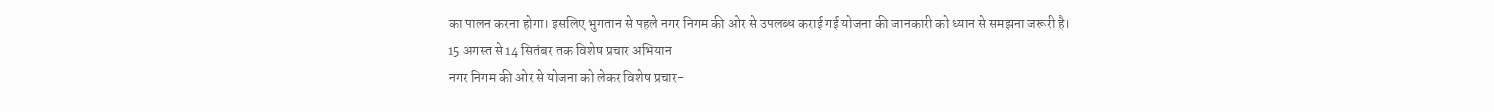का पालन करना होगा। इसलिए भुगतान से पहले नगर निगम की ओर से उपलब्ध कराई गई योजना की जानकारी को ध्यान से समझना जरूरी है।
15 अगस्त से 14 सितंबर तक विशेष प्रचार अभियान
नगर निगम की ओर से योजना को लेकर विशेष प्रचार-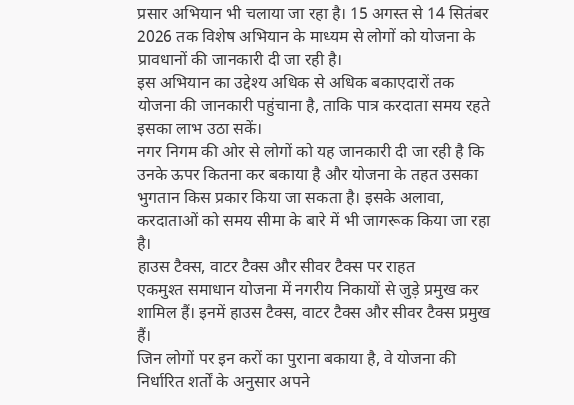प्रसार अभियान भी चलाया जा रहा है। 15 अगस्त से 14 सितंबर 2026 तक विशेष अभियान के माध्यम से लोगों को योजना के प्रावधानों की जानकारी दी जा रही है।
इस अभियान का उद्देश्य अधिक से अधिक बकाएदारों तक योजना की जानकारी पहुंचाना है, ताकि पात्र करदाता समय रहते इसका लाभ उठा सकें।
नगर निगम की ओर से लोगों को यह जानकारी दी जा रही है कि उनके ऊपर कितना कर बकाया है और योजना के तहत उसका भुगतान किस प्रकार किया जा सकता है। इसके अलावा, करदाताओं को समय सीमा के बारे में भी जागरूक किया जा रहा है।
हाउस टैक्स, वाटर टैक्स और सीवर टैक्स पर राहत
एकमुश्त समाधान योजना में नगरीय निकायों से जुड़े प्रमुख कर शामिल हैं। इनमें हाउस टैक्स, वाटर टैक्स और सीवर टैक्स प्रमुख हैं।
जिन लोगों पर इन करों का पुराना बकाया है, वे योजना की निर्धारित शर्तों के अनुसार अपने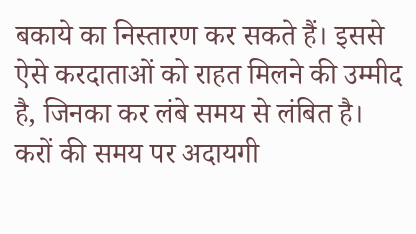बकाये का निस्तारण कर सकते हैं। इससे ऐसे करदाताओं को राहत मिलने की उम्मीद है, जिनका कर लंबे समय से लंबित है।
करों की समय पर अदायगी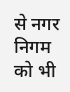से नगर निगम को भी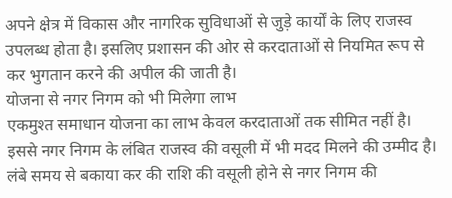अपने क्षेत्र में विकास और नागरिक सुविधाओं से जुड़े कार्यों के लिए राजस्व उपलब्ध होता है। इसलिए प्रशासन की ओर से करदाताओं से नियमित रूप से कर भुगतान करने की अपील की जाती है।
योजना से नगर निगम को भी मिलेगा लाभ
एकमुश्त समाधान योजना का लाभ केवल करदाताओं तक सीमित नहीं है। इससे नगर निगम के लंबित राजस्व की वसूली में भी मदद मिलने की उम्मीद है।
लंबे समय से बकाया कर की राशि की वसूली होने से नगर निगम की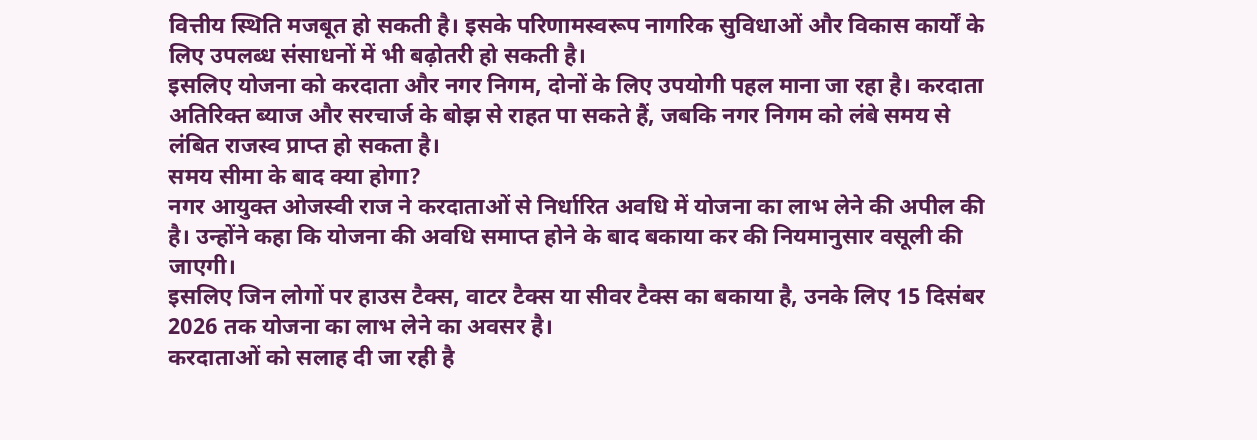वित्तीय स्थिति मजबूत हो सकती है। इसके परिणामस्वरूप नागरिक सुविधाओं और विकास कार्यों के लिए उपलब्ध संसाधनों में भी बढ़ोतरी हो सकती है।
इसलिए योजना को करदाता और नगर निगम, दोनों के लिए उपयोगी पहल माना जा रहा है। करदाता अतिरिक्त ब्याज और सरचार्ज के बोझ से राहत पा सकते हैं, जबकि नगर निगम को लंबे समय से लंबित राजस्व प्राप्त हो सकता है।
समय सीमा के बाद क्या होगा?
नगर आयुक्त ओजस्वी राज ने करदाताओं से निर्धारित अवधि में योजना का लाभ लेने की अपील की है। उन्होंने कहा कि योजना की अवधि समाप्त होने के बाद बकाया कर की नियमानुसार वसूली की जाएगी।
इसलिए जिन लोगों पर हाउस टैक्स, वाटर टैक्स या सीवर टैक्स का बकाया है, उनके लिए 15 दिसंबर 2026 तक योजना का लाभ लेने का अवसर है।
करदाताओं को सलाह दी जा रही है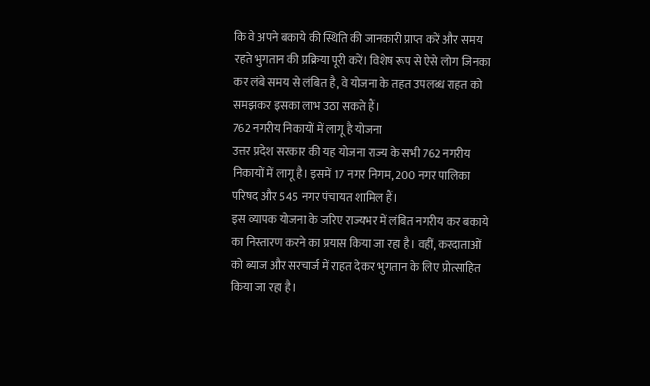कि वे अपने बकाये की स्थिति की जानकारी प्राप्त करें और समय रहते भुगतान की प्रक्रिया पूरी करें। विशेष रूप से ऐसे लोग जिनका कर लंबे समय से लंबित है, वे योजना के तहत उपलब्ध राहत को समझकर इसका लाभ उठा सकते हैं।
762 नगरीय निकायों में लागू है योजना
उत्तर प्रदेश सरकार की यह योजना राज्य के सभी 762 नगरीय निकायों में लागू है। इसमें 17 नगर निगम, 200 नगर पालिका परिषद और 545 नगर पंचायत शामिल हैं।
इस व्यापक योजना के जरिए राज्यभर में लंबित नगरीय कर बकाये का निस्तारण करने का प्रयास किया जा रहा है। वहीं, करदाताओं को ब्याज और सरचार्ज में राहत देकर भुगतान के लिए प्रोत्साहित किया जा रहा है।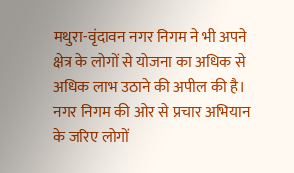मथुरा-वृंदावन नगर निगम ने भी अपने क्षेत्र के लोगों से योजना का अधिक से अधिक लाभ उठाने की अपील की है। नगर निगम की ओर से प्रचार अभियान के जरिए लोगों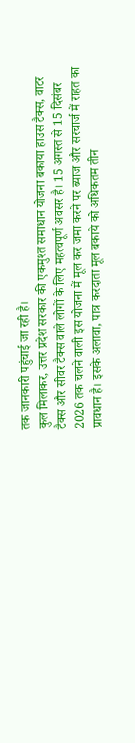तक जानकारी पहुंचाई जा रही है।
कुल मिलाकर, उत्तर प्रदेश सरकार की एकमुश्त समाधान योजना बकाया हाउस टैक्स, वाटर टैक्स और सीवर टैक्स वाले लोगों के लिए महत्वपूर्ण अवसर है। 15 अगस्त से 15 दिसंबर 2026 तक चलने वाली इस योजना में मूल कर जमा करने पर ब्याज और सरचार्ज में राहत का प्रावधान है। इसके अलावा, पात्र करदाता मूल बकाये को अधिकतम तीन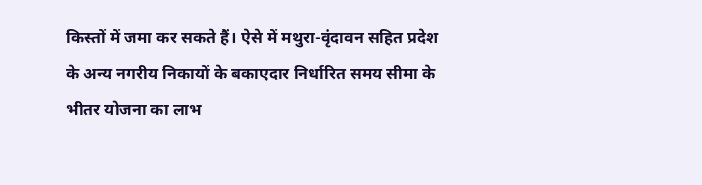किस्तों में जमा कर सकते हैं। ऐसे में मथुरा-वृंदावन सहित प्रदेश के अन्य नगरीय निकायों के बकाएदार निर्धारित समय सीमा के भीतर योजना का लाभ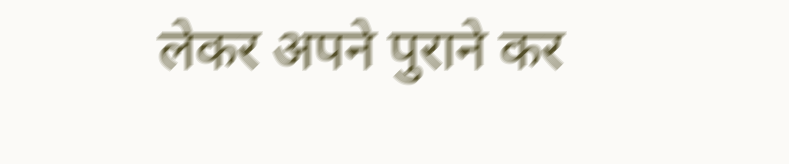लेकर अपने पुराने कर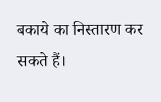बकाये का निस्तारण कर सकते हैं।